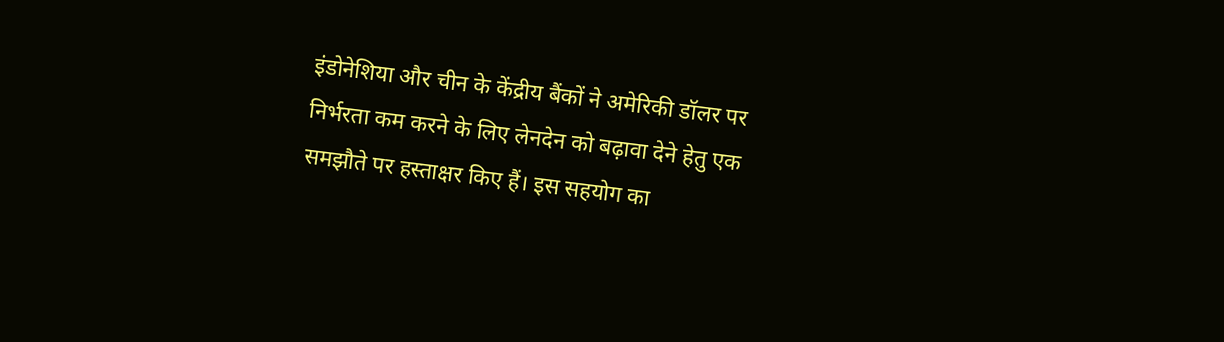इंडोनेशिया और चीन के केंद्रीय बैंकों ने अमेरिकी डॉलर पर निर्भरता कम करने के लिए लेनदेन को बढ़ावा देने हेतु एक समझौते पर हस्ताक्षर किए हैं। इस सहयोग का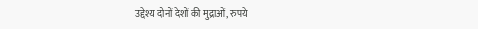उद्देश्य दोनों देशों की मुद्राओं, रुपये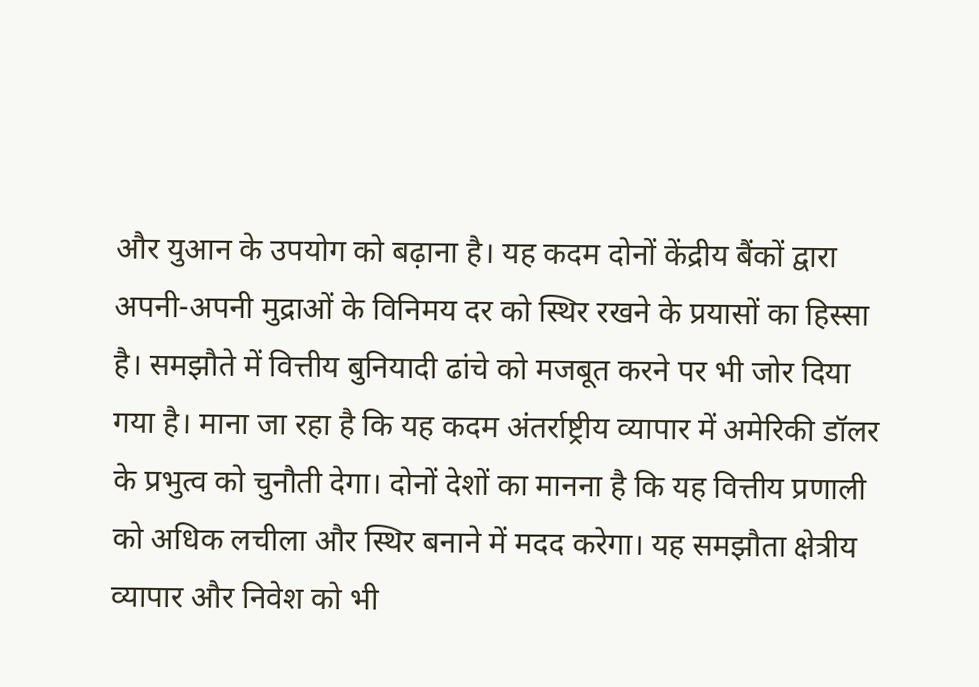और युआन के उपयोग को बढ़ाना है। यह कदम दोनों केंद्रीय बैंकों द्वारा अपनी-अपनी मुद्राओं के विनिमय दर को स्थिर रखने के प्रयासों का हिस्सा है। समझौते में वित्तीय बुनियादी ढांचे को मजबूत करने पर भी जोर दिया गया है। माना जा रहा है कि यह कदम अंतर्राष्ट्रीय व्यापार में अमेरिकी डॉलर के प्रभुत्व को चुनौती देगा। दोनों देशों का मानना है कि यह वित्तीय प्रणाली को अधिक लचीला और स्थिर बनाने में मदद करेगा। यह समझौता क्षेत्रीय व्यापार और निवेश को भी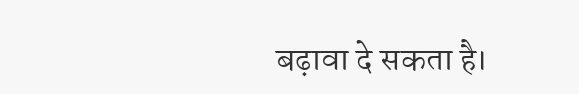बढ़ावा दे सकता है।